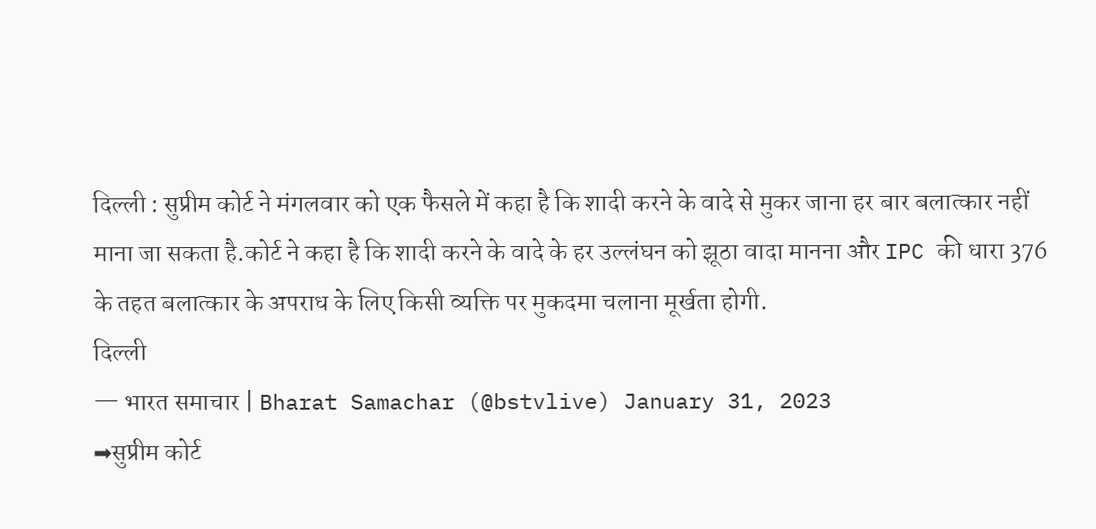दिल्ली : सुप्रीम कोर्ट ने मंगलवार को एक फैसले में कहा है कि शादी करने के वादे से मुकर जाना हर बार बलात्कार नहीं माना जा सकता है.कोर्ट ने कहा है कि शादी करने के वादे के हर उल्लंघन को झूठा वादा मानना और IPC की धारा 376 के तहत बलात्कार के अपराध के लिए किसी व्यक्ति पर मुकदमा चलाना मूर्खता होगी.
दिल्ली
— भारत समाचार | Bharat Samachar (@bstvlive) January 31, 2023
➡सुप्रीम कोर्ट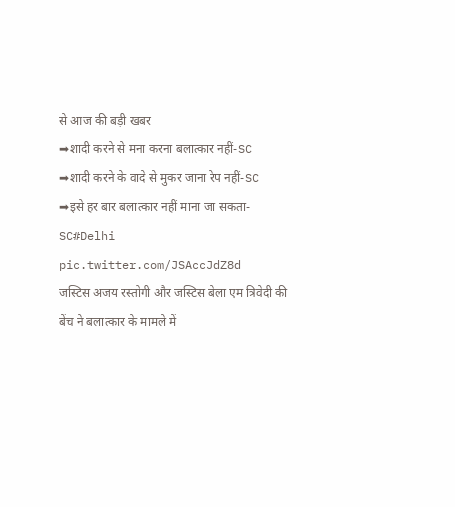से आज की बड़ी खबर
➡शादी करने से मना करना बलात्कार नहीं-SC
➡शादी करने के वादे से मुकर जाना रेप नहीं-SC
➡इसे हर बार बलात्कार नहीं माना जा सकता-SC#Delhi pic.twitter.com/JSAccJdZ8d
जस्टिस अजय रस्तोगी और जस्टिस बेला एम त्रिवेदी की बेंच ने बलात्कार के मामले में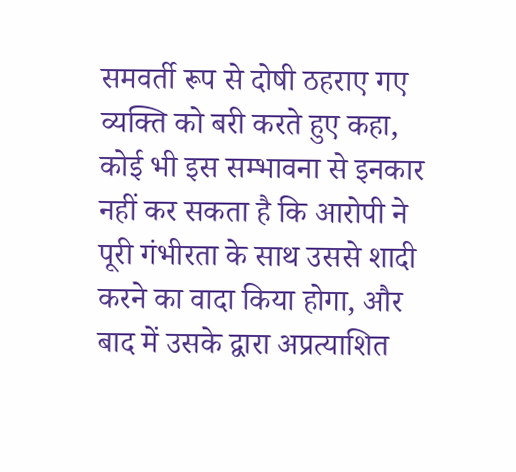समवर्ती रूप से दोषी ठहराए गए व्यक्ति को बरी करते हुए कहा, कोई भी इस सम्भावना से इनकार नहीं कर सकता है कि आरोपी ने पूरी गंभीरता के साथ उससे शादी करने का वादा किया होगा, और बाद में उसके द्वारा अप्रत्याशित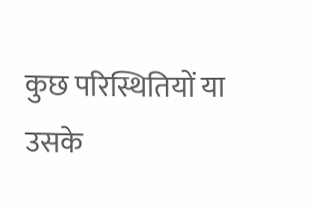कुछ परिस्थितियों या उसके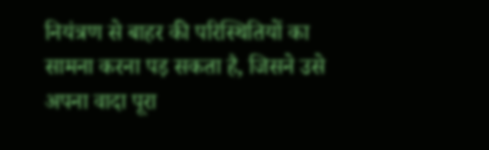नियंत्रण से बाहर की परिस्थितियों का सामना करना पड़ सकता है, जिसने उसे अपना वादा पूरा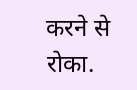करने से रोका.